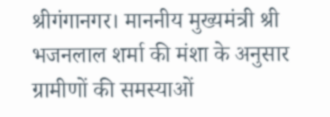श्रीगंगानगर। माननीय मुख्यमंत्री श्री भजनलाल शर्मा की मंशा के अनुसार ग्रामीणों की समस्याओं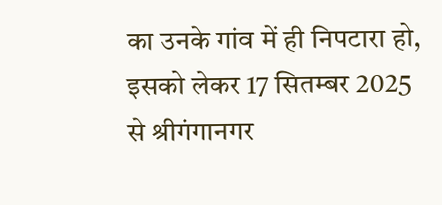का उनके गांव में ही निपटारा हो, इसको लेकर 17 सितम्बर 2025 से श्रीगंगानगर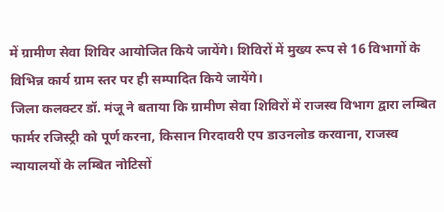में ग्रामीण सेवा शिविर आयोजित किये जायेंगे। शिविरों में मुख्य रूप से 16 विभागों के विभिन्न कार्य ग्राम स्तर पर ही सम्पादित किये जायेंगे।
जिला कलक्टर डॉ. मंजू ने बताया कि ग्रामीण सेवा शिविरों में राजस्व विभाग द्वारा लम्बित फार्मर रजिस्ट्री को पूर्ण करना, किसान गिरदावरी एप डाउनलोड करवाना, राजस्व न्यायालयों के लम्बित नोटिसों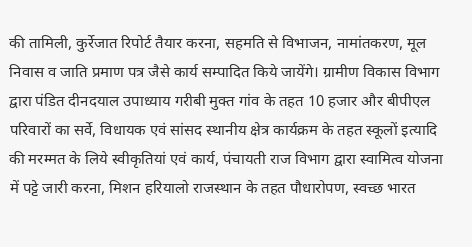की तामिली, कुर्रेजात रिपोर्ट तैयार करना, सहमति से विभाजन, नामांतकरण, मूल निवास व जाति प्रमाण पत्र जैसे कार्य सम्पादित किये जायेंगे। ग्रामीण विकास विभाग द्वारा पंडित दीनदयाल उपाध्याय गरीबी मुक्त गांव के तहत 10 हजार और बीपीएल परिवारों का सर्वे, विधायक एवं सांसद स्थानीय क्षेत्र कार्यक्रम के तहत स्कूलों इत्यादि की मरम्मत के लिये स्वीकृतियां एवं कार्य, पंचायती राज विभाग द्वारा स्वामित्व योजना में पट्टे जारी करना, मिशन हरियालो राजस्थान के तहत पौधारोपण, स्वच्छ भारत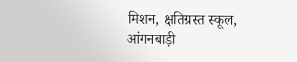मिशन, क्षतिग्रस्त स्कूल, आंगनबाड़ी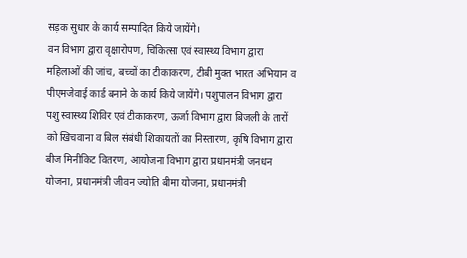सड़क सुधार के कार्य सम्पादित किये जायेंगे।
वन विभाग द्वारा वृक्षारोपण, चिकित्सा एवं स्वास्थ्य विभाग द्वारा महिलाओं की जांच, बच्चों का टीकाकरण, टीबी मुक्त भारत अभियान व पीएमजेवाई कार्ड बनाने के कार्य किये जायेंगे। पशुपालन विभाग द्वारा पशु स्वास्थ्य शिविर एवं टीकाकरण, ऊर्जा विभाग द्वारा बिजली के तारों को खिचवाना व बिल संबंधी शिकायतों का निस्तारण, कृषि विभाग द्वारा बीज मिनीकिट वितरण, आयोजना विभाग द्वारा प्रधानमंत्री जनधन योजना, प्रधानमंत्री जीवन ज्योति बीमा योजना, प्रधानमंत्री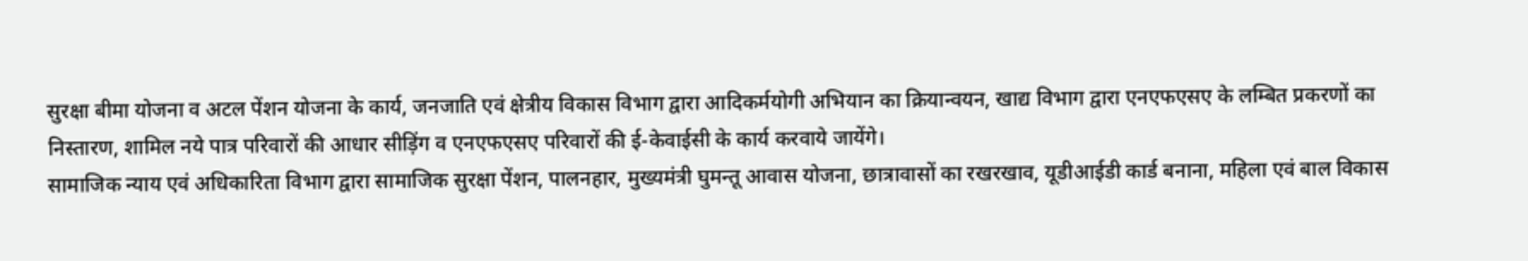सुरक्षा बीमा योजना व अटल पेंशन योजना के कार्य, जनजाति एवं क्षेत्रीय विकास विभाग द्वारा आदिकर्मयोगी अभियान का क्रियान्वयन, खाद्य विभाग द्वारा एनएफएसए के लम्बित प्रकरणों का निस्तारण, शामिल नये पात्र परिवारों की आधार सीड़िंग व एनएफएसए परिवारों की ई-केवाईसी के कार्य करवाये जायेंगे।
सामाजिक न्याय एवं अधिकारिता विभाग द्वारा सामाजिक सुरक्षा पेंशन, पालनहार, मुख्यमंत्री घुमन्तू आवास योजना, छात्रावासों का रखरखाव, यूडीआईडी कार्ड बनाना, महिला एवं बाल विकास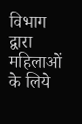विभाग द्वारा महिलाओं के लिये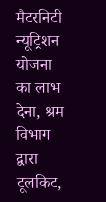मैटरनिटी न्यूट्रिशन योजना का लाभ देना, श्रम विभाग द्वारा टूलकिट,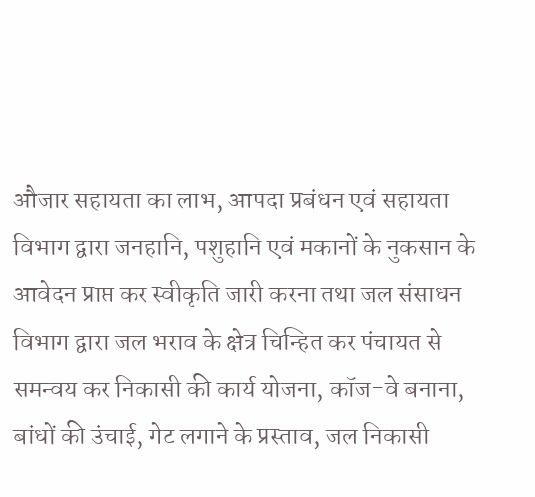औजार सहायता का लाभ, आपदा प्रबंधन एवं सहायता विभाग द्वारा जनहानि, पशुहानि एवं मकानों के नुकसान के आवेदन प्राप्त कर स्वीकृति जारी करना तथा जल संसाधन विभाग द्वारा जल भराव के क्षेत्र चिन्हित कर पंचायत से समन्वय कर निकासी की कार्य योजना, कॉज-वे बनाना, बांधों की उंचाई, गेट लगाने के प्रस्ताव, जल निकासी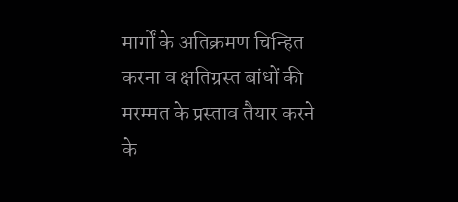मार्गों के अतिक्रमण चिन्हित करना व क्षतिग्रस्त बांधों की मरम्मत के प्रस्ताव तैयार करने के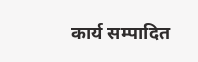कार्य सम्पादित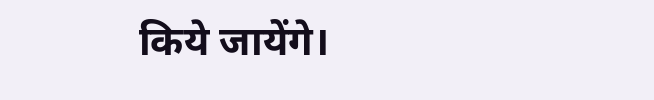किये जायेंगे।